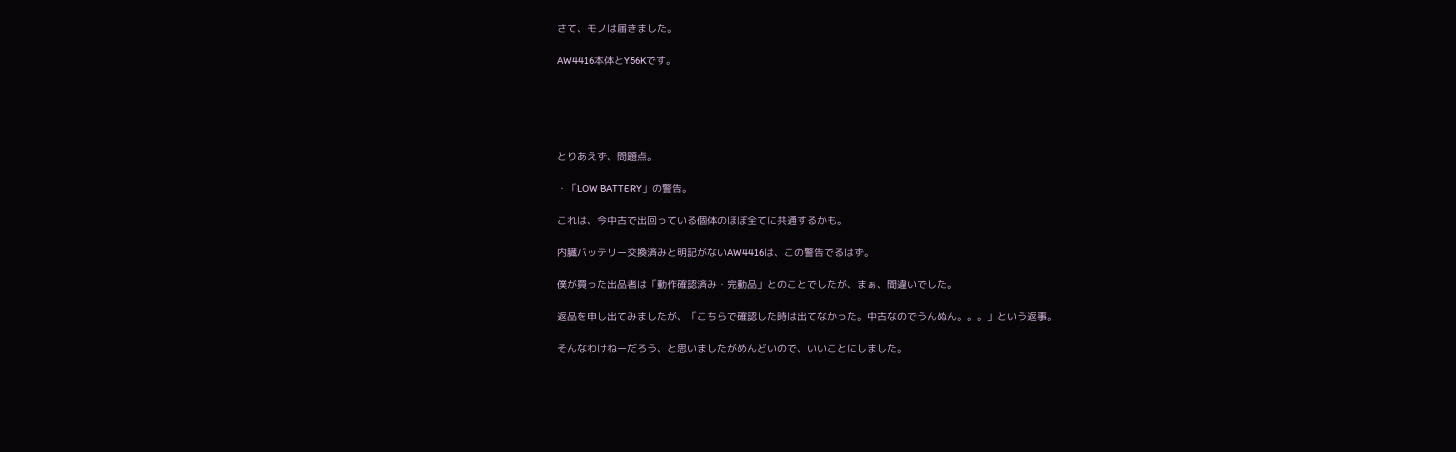さて、モノは届きました。

AW4416本体とY56Kです。





とりあえず、問題点。

・「LOW BATTERY」の警告。

これは、今中古で出回っている個体のほぼ全てに共通するかも。

内臓バッテリー交換済みと明記がないAW4416は、この警告でるはず。

僕が買った出品者は「動作確認済み・完動品」とのことでしたが、まぁ、間違いでした。

返品を申し出てみましたが、「こちらで確認した時は出てなかった。中古なのでうんぬん。。。」という返事。

そんなわけねーだろう、と思いましたがめんどいので、いいことにしました。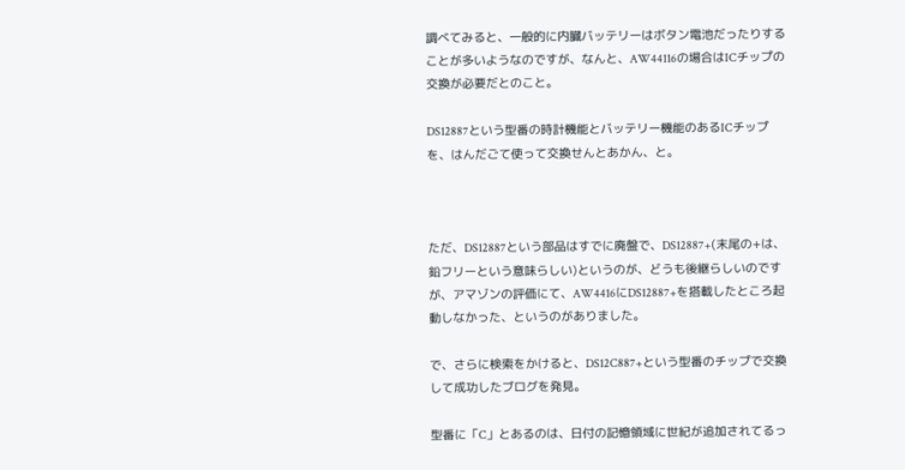調べてみると、一般的に内臓バッテリーはボタン電池だったりすることが多いようなのですが、なんと、AW44116の場合はICチップの交換が必要だとのこと。

DS12887という型番の時計機能とバッテリー機能のあるICチップを、はんだごて使って交換せんとあかん、と。



ただ、DS12887という部品はすでに廃盤で、DS12887+(末尾の+は、鉛フリーという意味らしい)というのが、どうも後継らしいのですが、アマゾンの評価にて、AW4416にDS12887+を搭載したところ起動しなかった、というのがありました。

で、さらに検索をかけると、DS12C887+という型番のチップで交換して成功したブログを発見。

型番に「C」とあるのは、日付の記憶領域に世紀が追加されてるっ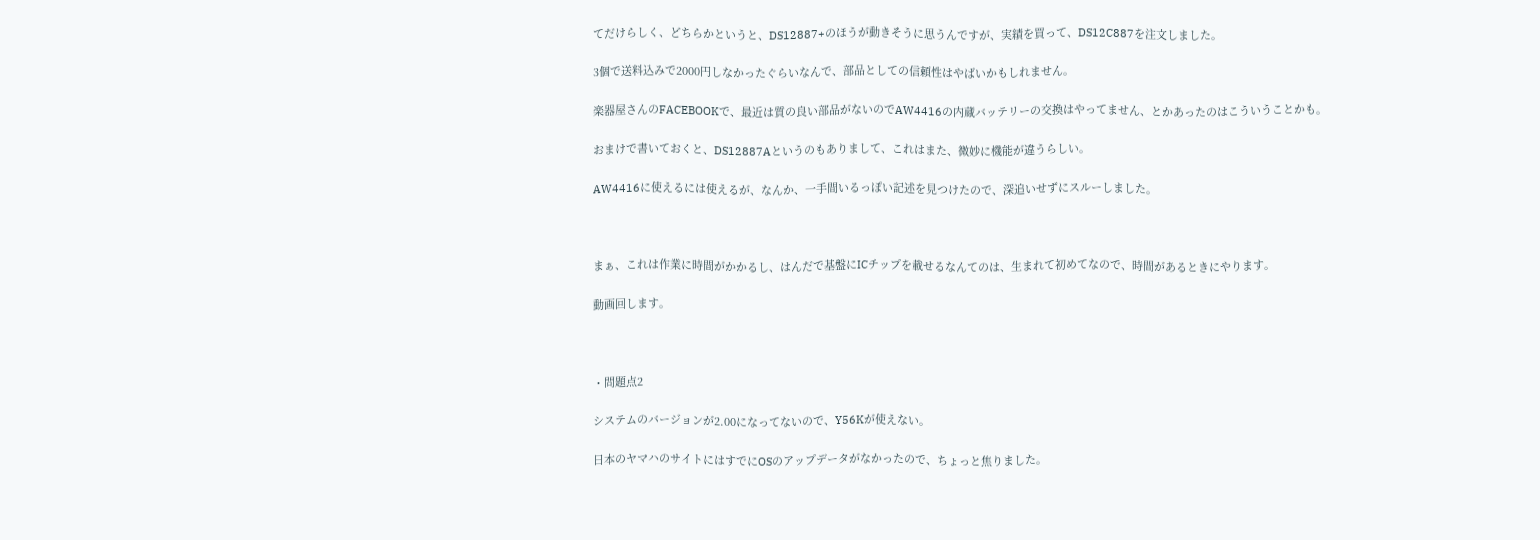てだけらしく、どちらかというと、DS12887+のほうが動きそうに思うんですが、実績を買って、DS12C887を注文しました。

3個で送料込みで2000円しなかったぐらいなんで、部品としての信頼性はやばいかもしれません。

楽器屋さんのFACEBOOKで、最近は質の良い部品がないのでAW4416の内蔵バッテリーの交換はやってません、とかあったのはこういうことかも。

おまけで書いておくと、DS12887Aというのもありまして、これはまた、微妙に機能が違うらしい。

AW4416に使えるには使えるが、なんか、一手間いるっぽい記述を見つけたので、深追いせずにスルーしました。



まぁ、これは作業に時間がかかるし、はんだで基盤にICチップを載せるなんてのは、生まれて初めてなので、時間があるときにやります。

動画回します。



・問題点2

システムのバージョンが2.00になってないので、Y56Kが使えない。

日本のヤマハのサイトにはすでにOSのアップデータがなかったので、ちょっと焦りました。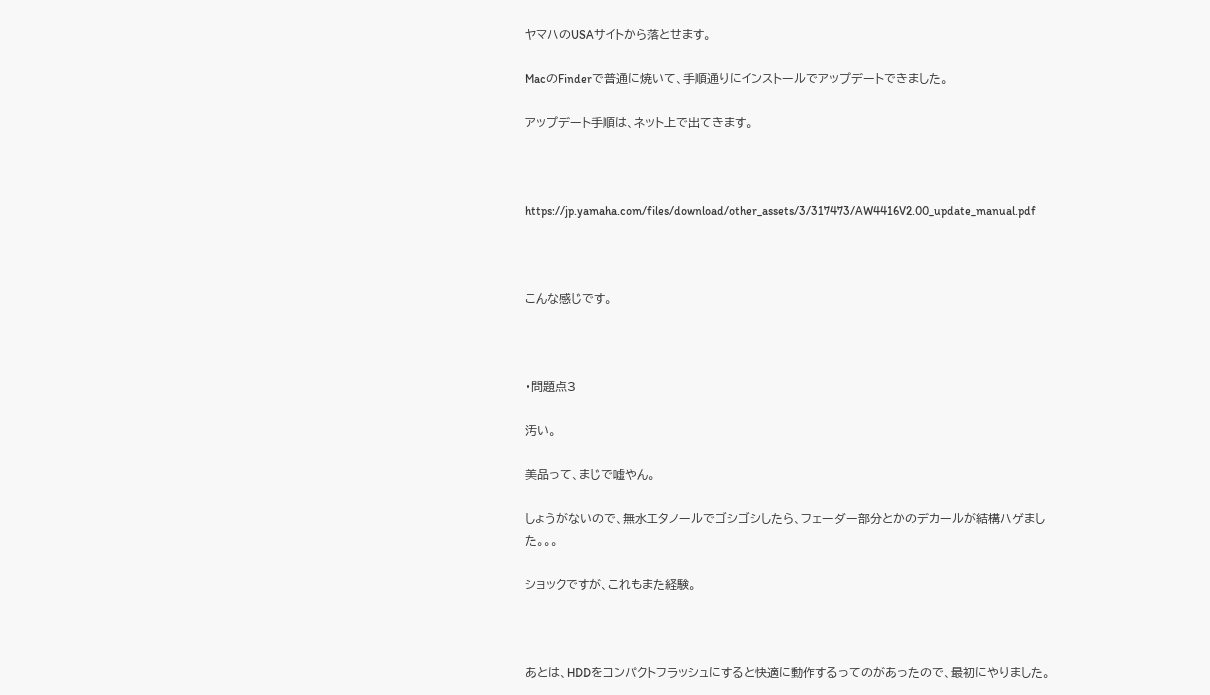ヤマハのUSAサイトから落とせます。

MacのFinderで普通に焼いて、手順通りにインストールでアップデートできました。

アップデート手順は、ネット上で出てきます。



https://jp.yamaha.com/files/download/other_assets/3/317473/AW4416V2.00_update_manual.pdf



こんな感じです。



・問題点3

汚い。

美品って、まじで嘘やん。

しょうがないので、無水エタノールでゴシゴシしたら、フェーダー部分とかのデカールが結構ハゲました。。。

ショックですが、これもまた経験。



あとは、HDDをコンパクトフラッシュにすると快適に動作するってのがあったので、最初にやりました。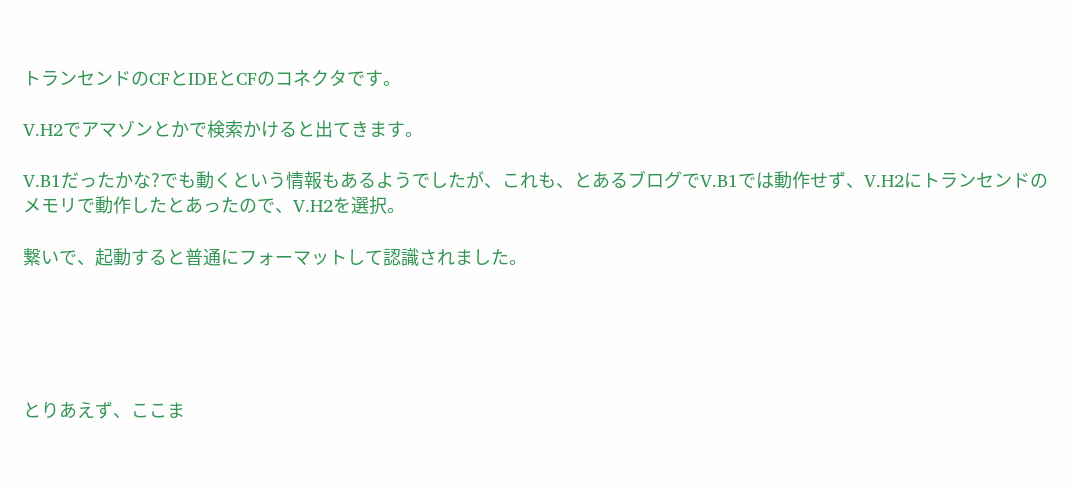トランセンドのCFとIDEとCFのコネクタです。

V.H2でアマゾンとかで検索かけると出てきます。

V.B1だったかな?でも動くという情報もあるようでしたが、これも、とあるブログでV.B1では動作せず、V.H2にトランセンドのメモリで動作したとあったので、V.H2を選択。

繋いで、起動すると普通にフォーマットして認識されました。





とりあえず、ここま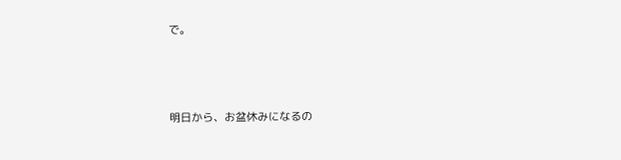で。



明日から、お盆休みになるの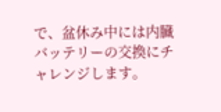で、盆休み中には内臓バッテリーの交換にチャレンジします。